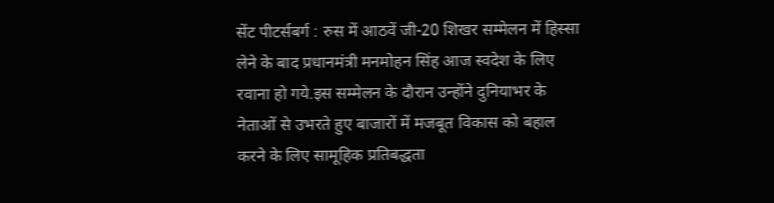सेंट पीटर्सबर्ग : रुस में आठवें जी-20 शिखर सम्मेलन में हिस्सा लेने के बाद प्रधानमंत्री मनमोहन सिंह आज स्वदेश के लिए रवाना हो गये.इस सम्मेलन के दौरान उन्होंने दुनियाभर के नेताओं से उभरते हुए बाजारों में मजबूत विकास को बहाल करने के लिए सामूहिक प्रतिबद्धता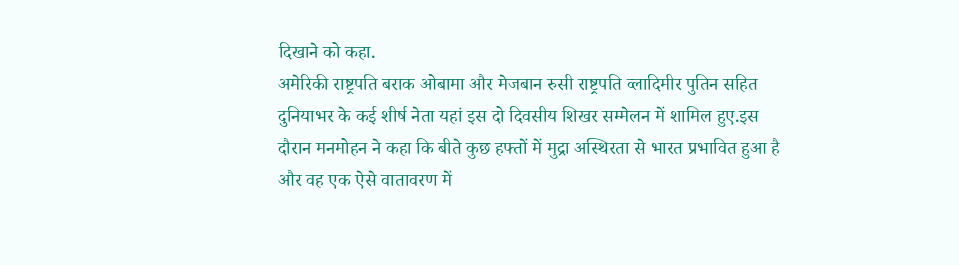दिखाने को कहा.
अमेरिकी राष्ट्रपति बराक ओबामा और मेजबान रुसी राष्ट्रपति व्लादिमीर पुतिन सहित दुनियाभर के कई शीर्ष नेता यहां इस दो दिवसीय शिखर सम्मेलन में शामिल हुए.इस दौरान मनमोहन ने कहा कि बीते कुछ हफ्तों में मुद्रा अस्थिरता से भारत प्रभावित हुआ है और वह एक ऐसे वातावरण में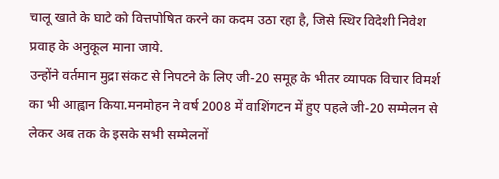चालू खाते के घाटे को वित्तपोषित करने का कदम उठा रहा है, जिसे स्थिर विदेशी निवेश प्रवाह के अनुकूल माना जाये.
उन्होंने वर्तमान मुद्रा संकट से निपटने के लिए जी-20 समूह के भीतर व्यापक विचार विमर्श का भी आह्वान किया.मनमोहन ने वर्ष 2008 में वाशिंगटन में हुए पहले जी-20 सम्मेलन से लेकर अब तक के इसके सभी सम्मेलनों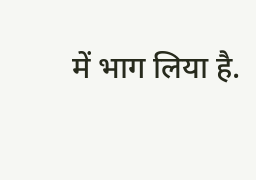में भाग लिया है.